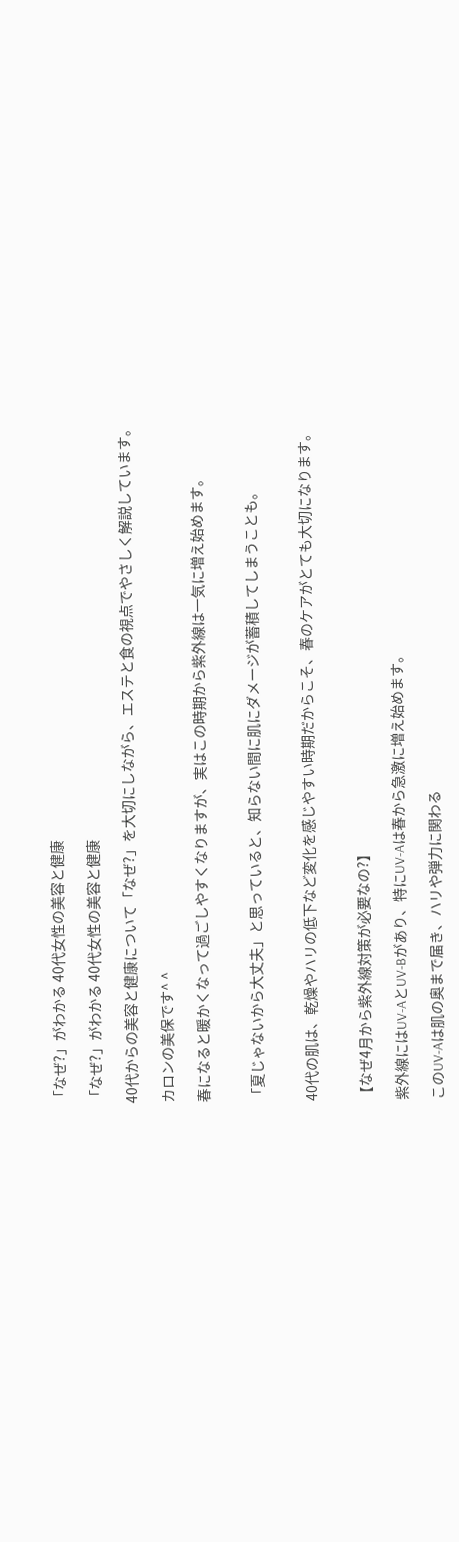「なぜ?」がわかる 40代女性の美容と健康

「なぜ?」がわかる 40代女性の美容と健康

40代からの美容と健康について「なぜ?」を大切にしながら、エステと食の視点でやさしく解説しています。

カロンの美保です^ ^

春になると暖かくなって過ごしやすくなりますが、実はこの時期から紫外線は一気に増え始めます。


「夏じゃないから大丈夫」と思っていると、知らない間に肌にダメージが蓄積してしまうことも。


40代の肌は、乾燥やハリの低下など変化を感じやすい時期だからこそ、春のケアがとても大切になります。


【なぜ4月から紫外線対策が必要なの?】

紫外線にはUV-AとUV-Bがあり、特にUV-Aは春から急激に増え始めます。

このUV-Aは肌の奥まで届き、ハリや弾力に関わる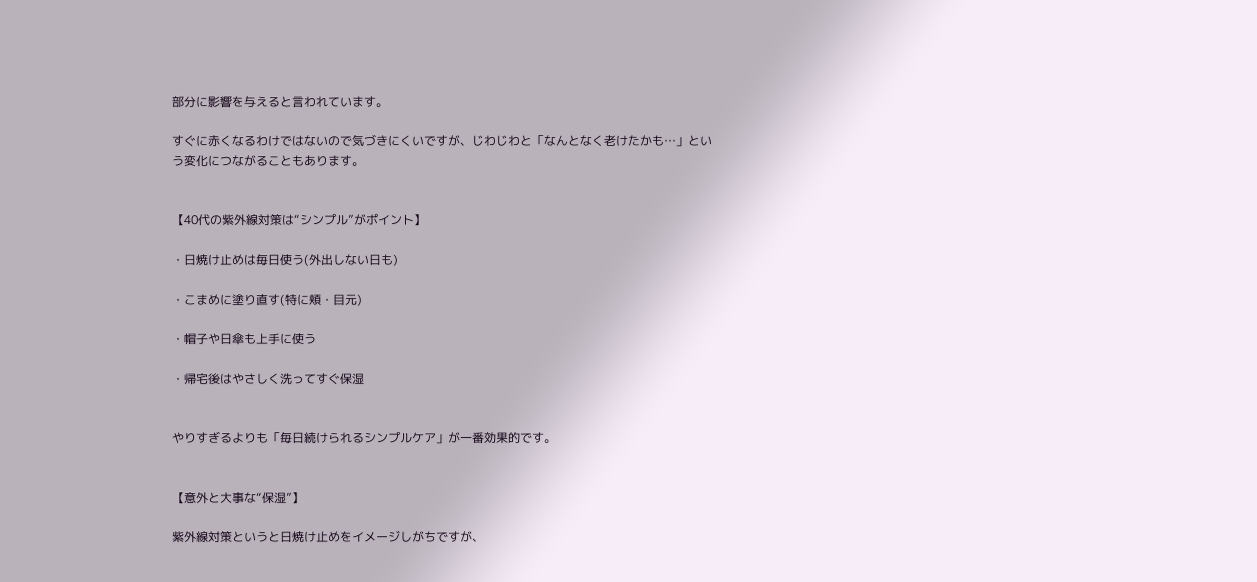部分に影響を与えると言われています。

すぐに赤くなるわけではないので気づきにくいですが、じわじわと「なんとなく老けたかも…」という変化につながることもあります。


【40代の紫外線対策は“シンプル”がポイント】

・日焼け止めは毎日使う(外出しない日も)

・こまめに塗り直す(特に頬・目元)

・帽子や日傘も上手に使う

・帰宅後はやさしく洗ってすぐ保湿


やりすぎるよりも「毎日続けられるシンプルケア」が一番効果的です。


【意外と大事な“保湿”】

紫外線対策というと日焼け止めをイメージしがちですが、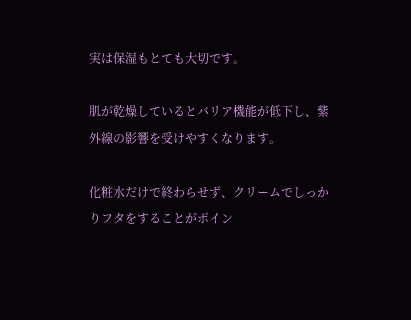実は保湿もとても大切です。

肌が乾燥しているとバリア機能が低下し、紫外線の影響を受けやすくなります。

化粧水だけで終わらせず、クリームでしっかりフタをすることがポイン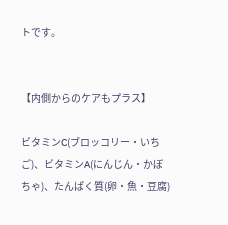トです。


【内側からのケアもプラス】

ビタミンC(ブロッコリー・いちご)、ビタミンA(にんじん・かぼちゃ)、たんぱく質(卵・魚・豆腐)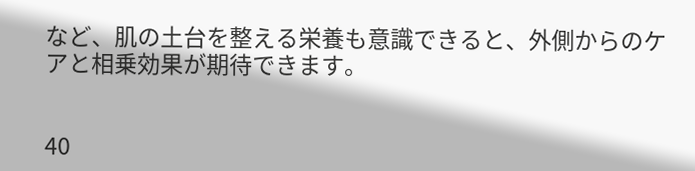など、肌の土台を整える栄養も意識できると、外側からのケアと相乗効果が期待できます。


40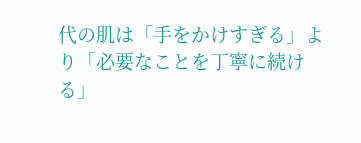代の肌は「手をかけすぎる」より「必要なことを丁寧に続ける」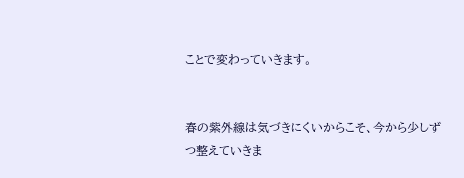ことで変わっていきます。


春の紫外線は気づきにくいからこそ、今から少しずつ整えていきま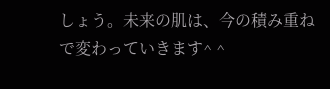しょう。未来の肌は、今の積み重ねで変わっていきます^ ^